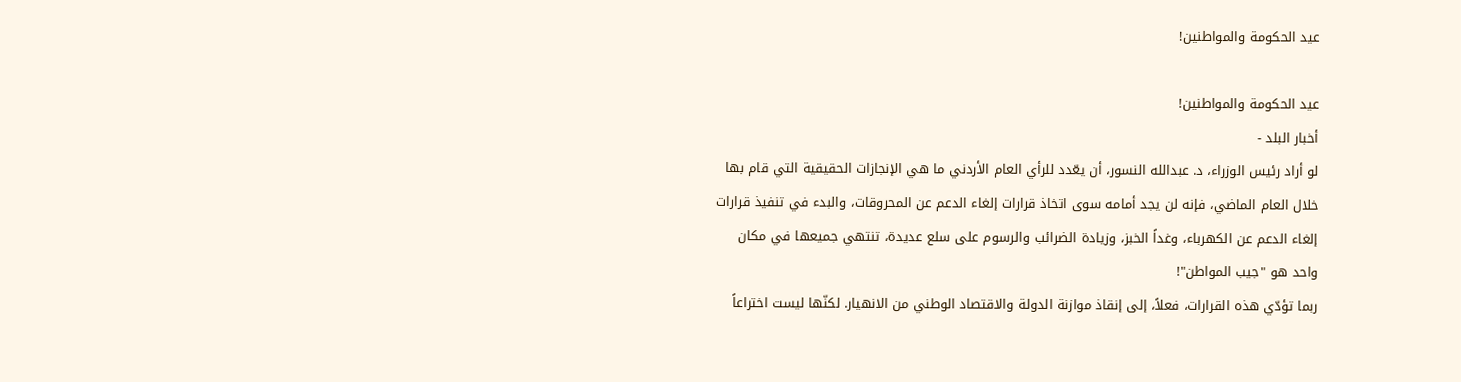عيد الحكومة والمواطنين!

عيد الحكومة والمواطنين!
أخبار البلد -
لو أراد رئیس الوزراء، د. عبدالله النسور، أن يعّدد للرأي العام الأردني ما ھي الإنجازات الحقیقیة التي قام بها
خلال العام الماضي، فإنه لن يجد أمامه سوى اتخاذ قرارات إلغاء الدعم عن المحروقات، والبدء في تنفیذ قرارات
إلغاء الدعم عن الكھرباء، وغداً الخبز، وزيادة الضرائب والرسوم على سلع عديدة، تنتھي جمیعھا في مكان
واحد ھو "جیب المواطن"!
ربما تؤدّي ھذه القرارات، فعلاً، إلى إنقاذ موازنة الدولة والاقتصاد الوطني من الانھیار. لكنّھا لیست اختراعاً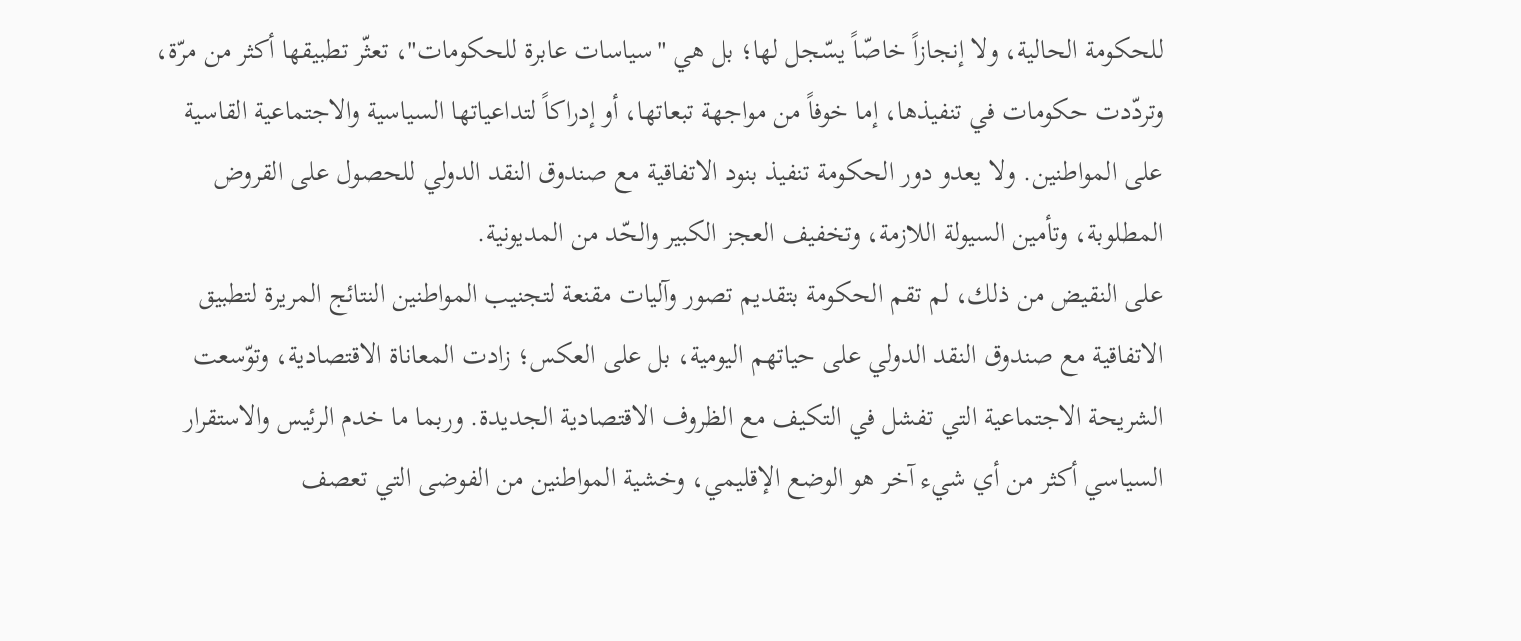للحكومة الحالیة، ولا إنجازاً خاصّاً يسّجل لھا؛ بل ھي "سیاسات عابرة للحكومات"، تعثّر تطبیقھا أكثر من مرّة،
وتردّدت حكومات في تنفیذھا، إما خوفاً من مواجھة تبعاتھا، أو إدراكاً لتداعیاتھا السیاسیة والاجتماعیة القاسیة
على المواطنین. ولا يعدو دور الحكومة تنفیذ بنود الاتفاقیة مع صندوق النقد الدولي للحصول على القروض
المطلوبة، وتأمین السیولة اللازمة، وتخفیف العجز الكبیر والحّد من المديونیة.
على النقیض من ذلك، لم تقم الحكومة بتقديم تصور وآلیات مقنعة لتجنیب المواطنین النتائج المريرة لتطبیق
الاتفاقیة مع صندوق النقد الدولي على حیاتھم الیومیة، بل على العكس؛ زادت المعاناة الاقتصادية، وتوّسعت
الشريحة الاجتماعیة التي تفشل في التكیف مع الظروف الاقتصادية الجديدة. وربما ما خدم الرئیس والاستقرار
السیاسي أكثر من أي شيء آخر ھو الوضع الإقلیمي، وخشیة المواطنین من الفوضى التي تعصف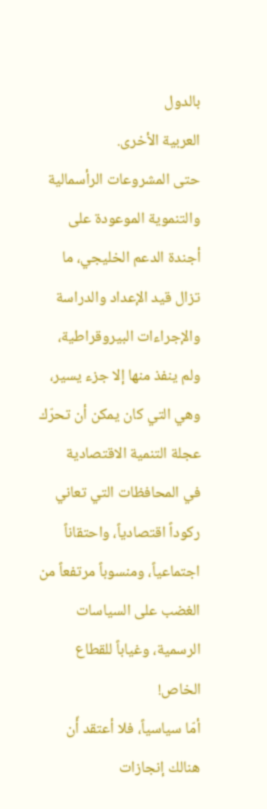بالدول
العربیة الأخرى.
حتى المشروعات الرأسمالیة والتنموية الموعودة على أجندة الدعم الخلیجي، ما تزال قید الإعداد والدراسة
والإجراءات البیروقراطیة، ولم ينفذ منھا إلا جزء يسیر، وھي التي كان يمكن أن تحرّك عجلة التنمیة الاقتصادية
في المحافظات التي تعاني ركوداً اقتصادياً، واحتقاناً اجتماعیاً، ومنسوباً مرتفعاً من الغضب على السیاسات
الرسمیة، وغیاباً للقطاع الخاص!
أمّا سیاسیاً، فلا أعتقد أّن ھنالك إنجازات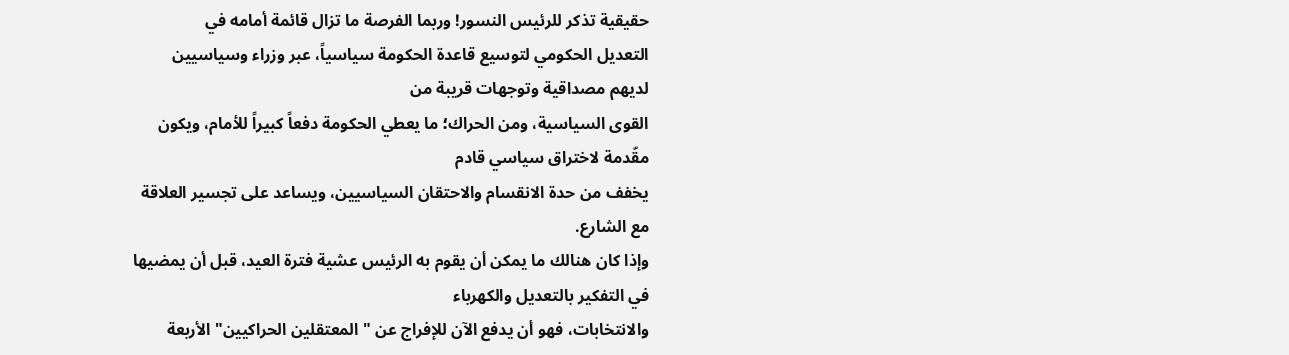حقیقیة تذكر للرئیس النسور! وربما الفرصة ما تزال قائمة أمامه في
التعديل الحكومي لتوسیع قاعدة الحكومة سیاسیاً، عبر وزراء وسیاسیین لديهم مصداقیة وتوجھات قريبة من
القوى السیاسیة، ومن الحراك؛ ما يعطي الحكومة دفعاً كبیراً للأمام، ويكون مقّدمة لاختراق سیاسي قادم
يخفف من حدة الانقسام والاحتقان السیاسیین، ويساعد على تجسیر العلاقة مع الشارع.
وإذا كان ھنالك ما يمكن أن يقوم به الرئیس عشیة فترة العید، قبل أن يمضیھا في التفكیر بالتعديل والكھرباء
والانتخابات، فھو أن يدفع الآن للإفراج عن "المعتقلین الحراكیین" الأربعة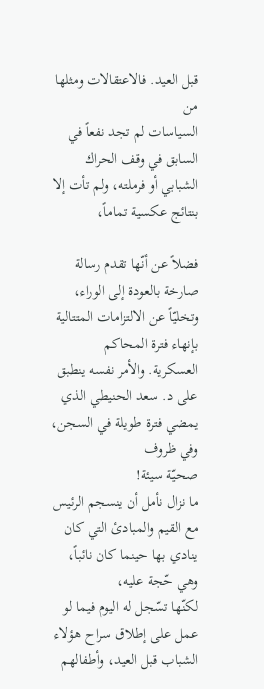قبل العید. فالاعتقالات ومثلھا من
السیاسات لم تجد نفعاً في السابق في وقف الحراك الشبابي أو فرملته، ولم تأت إلا بنتائج عكسیة تماماً،

فضلاً عن أنّھا تقدم رسالة صارخة بالعودة إلى الوراء، وتخلیّاً عن الالتزامات المتتالیة بإنھاء فترة المحاكم
العسكرية. والأمر نفسه ينطبق على د. سعد الحنیطي الذي يمضي فترة طويلة في السجن، وفي ظروف
صحیّة سیئة!
ما نزال نأمل أن ينسجم الرئیس مع القیم والمبادئ التي كان ينادي بھا حینما كان نائباً، وھي حّجة علیه،
لكنّھا تسّجل له الیوم فیما لو عمل على إطلاق سراح ھؤلاء الشباب قبل العید، وأطفالھم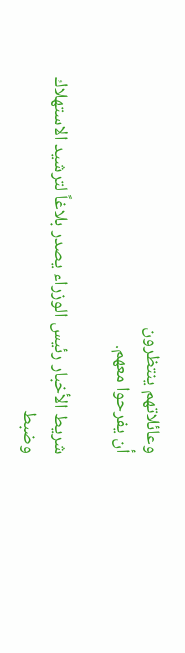وعائلاتھم ينتظرون
أن يفرحوا معهم.

شريط الأخبار رئيس الوزراء يصدر بلاغاً لترشيد الاستهلاك وضبط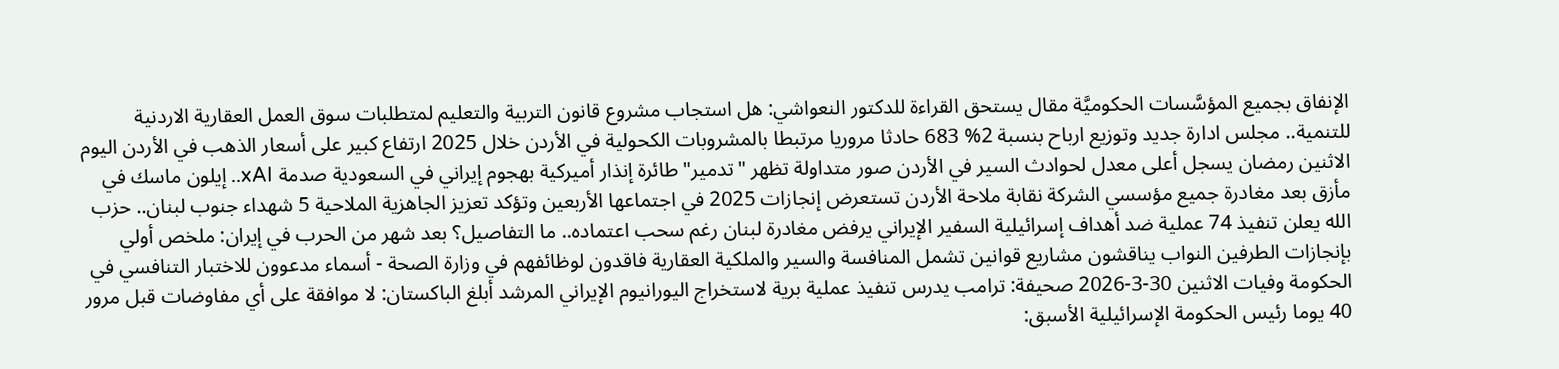الإنفاق بجميع المؤسَّسات الحكوميَّة مقال يستحق القراءة للدكتور النعواشي: هل استجاب مشروع قانون التربية والتعليم لمتطلبات سوق العمل العقارية الاردنية للتنمية.. مجلس ادارة جديد وتوزيع ارباح بنسبة 2% 683 حادثا مروريا مرتبطا بالمشروبات الكحولية في الأردن خلال 2025 ارتفاع كبير على أسعار الذهب في الأردن اليوم الاثنين رمضان يسجل أعلى معدل لحوادث السير في الأردن صور متداولة تظهر "تدمير" طائرة إنذار أميركية بهجوم إيراني في السعودية صدمة xAI.. إيلون ماسك في مأزق بعد مغادرة جميع مؤسسي الشركة نقابة ملاحة الأردن تستعرض إنجازات 2025 في اجتماعها الأربعين وتؤكد تعزيز الجاهزية الملاحية 5 شهداء جنوب لبنان.. حزب الله يعلن تنفيذ 74 عملية ضد أهداف إسرائيلية السفير الإيراني يرفض مغادرة لبنان رغم سحب اعتماده.. ما التفاصيل؟ بعد شهر من الحرب في إيران: ملخص أولي بإنجازات الطرفين النواب يناقشون مشاريع قوانين تشمل المنافسة والسير والملكية العقارية فاقدون لوظائفهم في وزارة الصحة - أسماء مدعوون للاختبار التنافسي في الحكومة وفيات الاثنين 30-3-2026 صحيفة: ترامب يدرس تنفيذ عملية برية لاستخراج اليورانيوم الإيراني المرشد أبلغ الباكستان: لا موافقة على أي مفاوضات قبل مرور 40 يوما رئيس الحكومة الإسرائيلية الأسبق: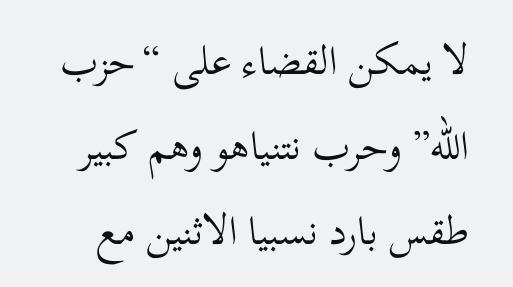لا يمكن القضاء على “حزب الله” وحرب نتنياهو وهم كبير طقس بارد نسبيا الاثنين مع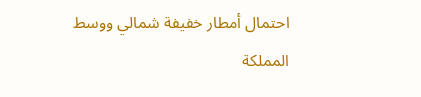احتمال أمطار خفيفة شمالي ووسط المملكة